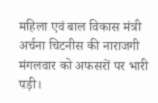महिला एवं बाल विकास मंत्री अर्चना चिटनीस की नाराजगी मंगलवार को अफसरों पर भारी पड़ी।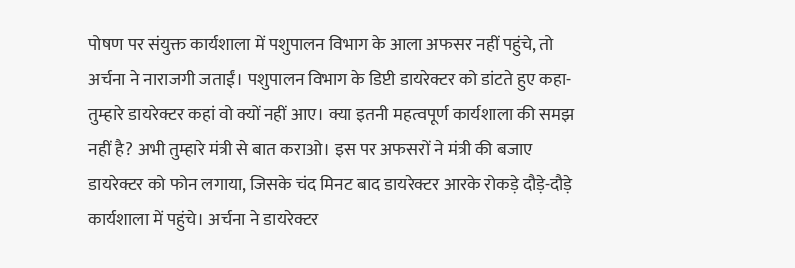पोषण पर संयुक्त कार्यशाला में पशुपालन विभाग के आला अफसर नहीं पहुंचे, तो अर्चना ने नाराजगी जताईं। पशुपालन विभाग के डिप्टी डायरेक्टर को डांटते हुए कहा- तुम्हारे डायरेक्टर कहां वो क्यों नहीं आए। क्या इतनी महत्वपूर्ण कार्यशाला की समझ नहीं है? अभी तुम्हारे मंत्री से बात कराओ। इस पर अफसरों ने मंत्री की बजाए डायरेक्टर को फोन लगाया, जिसके चंद मिनट बाद डायरेक्टर आरके रोकड़े दौड़े-दौड़े कार्यशाला में पहुंचे। अर्चना ने डायरेक्टर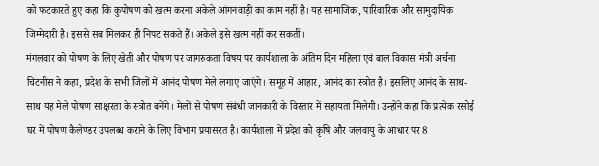को फटकारते हुए कहा कि कुपोषण को खत्म करना अकेले आंगनवाड़ी का काम नहीं है। यह सामाजिक, पारिवारिक और सामुदायिक जिम्मेदारी है। इससे सब मिलकर ही निपट सकते हैं। अकेले इसे खत्म नहीं कर सकतीं।
मंगलवार को पोषण के लिए खेती और पोषण पर जागरुकता विषय पर कार्यशाला के अंतिम दिन महिला एवं बाल विकास मंत्री अर्चना चिटनीस ने कहा, प्रदेश के सभी जिलों में आनंद पोषण मेले लगाए जाएंगे। समूह में आहार, आनंद का स्त्रोत है। इसलिए आनंद के साथ-साथ यह मेले पोषण साक्षरता के स्त्रोत बनेंगे। मेलों से पोषण संबंधी जानकारी के विस्तार में सहायता मिलेगी। उन्होंने कहा कि प्रत्येक रसोई घर में पोषण कैलेण्डर उपलब्ध कराने के लिए विभाग प्रयासरत है। कार्यशाला में प्रदेश को कृषि और जलवायु के आधार पर 8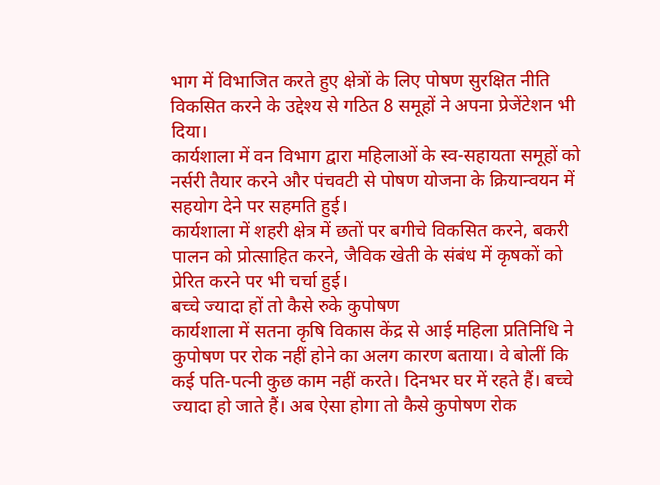भाग में विभाजित करते हुए क्षेत्रों के लिए पोषण सुरक्षित नीति विकसित करने के उद्देश्य से गठित 8 समूहों ने अपना प्रेजेंटेशन भी दिया।
कार्यशाला में वन विभाग द्वारा महिलाओं के स्व-सहायता समूहों को नर्सरी तैयार करने और पंचवटी से पोषण योजना के क्रियान्वयन में सहयोग देने पर सहमति हुई।
कार्यशाला में शहरी क्षेत्र में छतों पर बगीचे विकसित करने, बकरी पालन को प्रोत्साहित करने, जैविक खेती के संबंध में कृषकों को प्रेरित करने पर भी चर्चा हुई।
बच्चे ज्यादा हों तो कैसे रुके कुपोषण
कार्यशाला में सतना कृषि विकास केंद्र से आई महिला प्रतिनिधि ने कुपोषण पर रोक नहीं होने का अलग कारण बताया। वे बोलीं कि कई पति-पत्नी कुछ काम नहीं करते। दिनभर घर में रहते हैं। बच्चे ज्यादा हो जाते हैं। अब ऐसा होगा तो कैसे कुपोषण रोक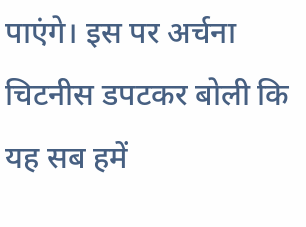पाएंगे। इस पर अर्चना चिटनीस डपटकर बोली कि यह सब हमें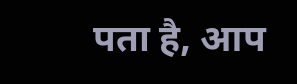पता है, आप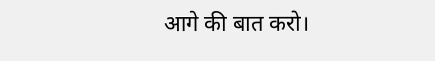आगे की बात करो।